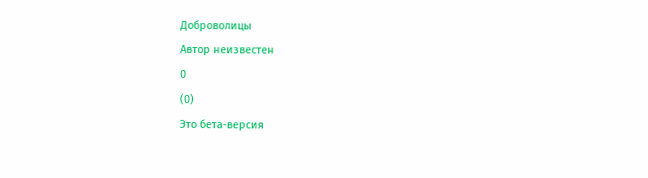Доброволицы
Автор неизвестен
0
(0)
Это бета-версия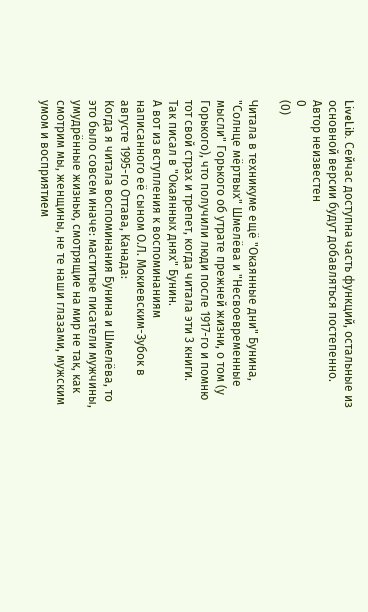LiveLib. Сейчас доступна часть функций, остальные из основной версии будут добавляться постепенно.
Автор неизвестен
0
(0)

Читала в техникуме ещё "Окаянные дни" Бунина, "Солнце мёртвых" Шмелёва и "Несвоевременные мысли" Горького об утрате прежней жизни, о том (у Горького), что получили люди после 1917-го и помню тот свой страх и трепет, когда читала эти 3 книги.
Так писал в "Окаянных днях" Бунин.
А вот из вступления к воспоминаниям
написанного её сыном О.Л. Мокиевским-Зубок в августе 1995-го Оттава, Канада:
Когда я читала воспоминания Бунина и Шмелёва, то это было совсем иначе: маститые писатели мужчины, умудрённые жизнью, смотрящие на мир не так, как смотрим мы, женщины, не те наши глазами, мужским умом и восприятием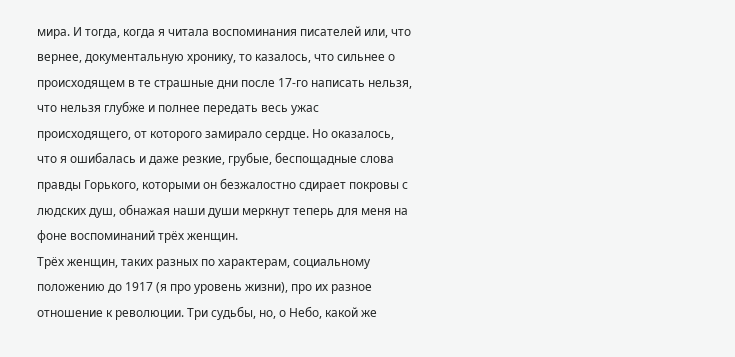мира. И тогда, когда я читала воспоминания писателей или, что вернее, документальную хронику, то казалось, что сильнее о происходящем в те страшные дни после 17-го написать нельзя, что нельзя глубже и полнее передать весь ужас происходящего, от которого замирало сердце. Но оказалось, что я ошибалась и даже резкие, грубые, беспощадные слова правды Горького, которыми он безжалостно сдирает покровы с людских душ, обнажая наши души меркнут теперь для меня на фоне воспоминаний трёх женщин.
Трёх женщин, таких разных по характерам, социальному положению до 1917 (я про уровень жизни), про их разное отношение к революции. Три судьбы, но, о Небо, какой же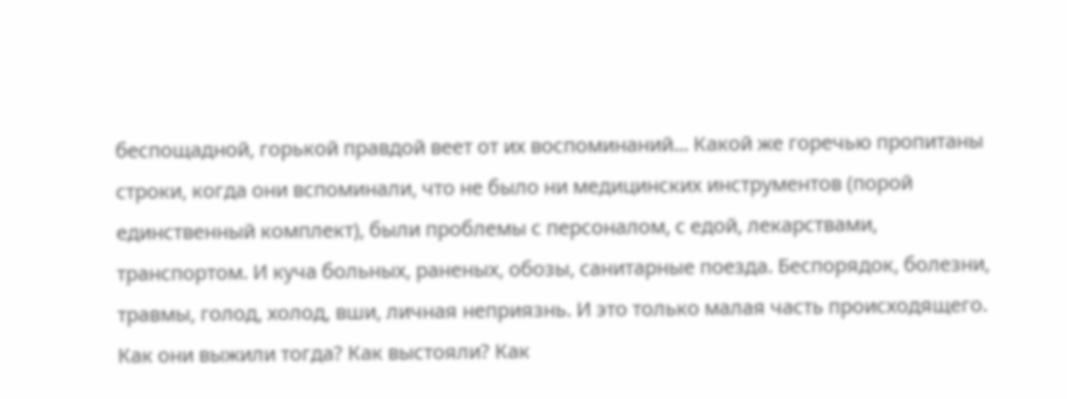беспощадной, горькой правдой веет от их воспоминаний... Какой же горечью пропитаны строки, когда они вспоминали, что не было ни медицинских инструментов (порой единственный комплект), были проблемы с персоналом, с едой, лекарствами, транспортом. И куча больных, раненых, обозы, санитарные поезда. Беспорядок, болезни, травмы, голод, холод, вши, личная неприязнь. И это только малая часть происходящего. Как они выжили тогда? Как выстояли? Как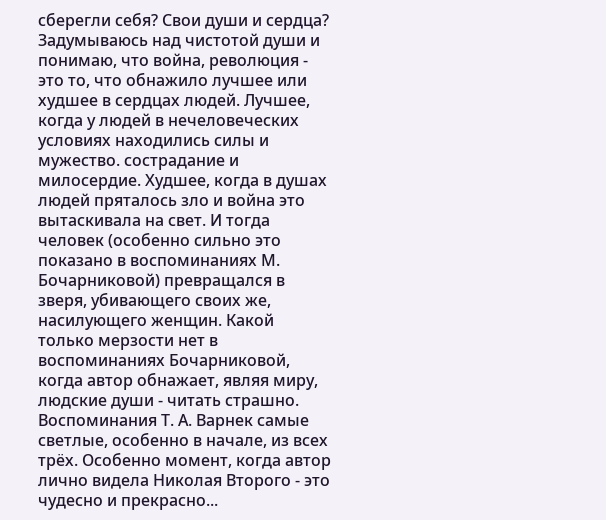сберегли себя? Свои души и сердца?
Задумываюсь над чистотой души и понимаю, что война, революция - это то, что обнажило лучшее или худшее в сердцах людей. Лучшее, когда у людей в нечеловеческих условиях находились силы и мужество. сострадание и милосердие. Худшее, когда в душах людей пряталось зло и война это вытаскивала на свет. И тогда человек (особенно сильно это показано в воспоминаниях М. Бочарниковой) превращался в зверя, убивающего своих же, насилующего женщин. Какой только мерзости нет в воспоминаниях Бочарниковой, когда автор обнажает, являя миру, людские души - читать страшно.
Воспоминания Т. А. Варнек самые светлые, особенно в начале, из всех трёх. Особенно момент, когда автор лично видела Николая Второго - это чудесно и прекрасно...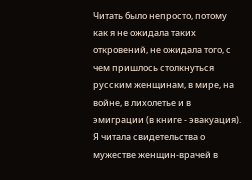Читать было непросто, потому как я не ожидала таких откровений, не ожидала того, с чем пришлось столкнуться русским женщинам, в мире, на войне, в лихолетье и в эмиграции (в книге - эвакуация). Я читала свидетельства о мужестве женщин-врачей в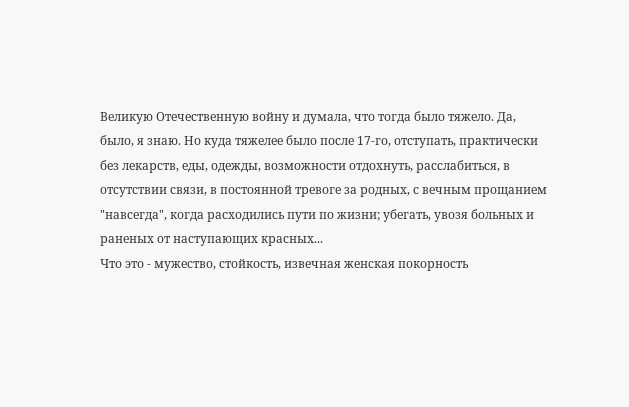Великую Отечественную войну и думала, что тогда было тяжело. Да, было, я знаю. Но куда тяжелее было после 17-го, отступать, практически без лекарств, еды, одежды, возможности отдохнуть, расслабиться, в отсутствии связи, в постоянной тревоге за родных, с вечным прощанием "навсегда", когда расходились пути по жизни; убегать, увозя больных и раненых от наступающих красных...
Что это - мужество, стойкость, извечная женская покорность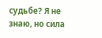судьбе? Я не знаю, но сила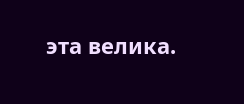эта велика.